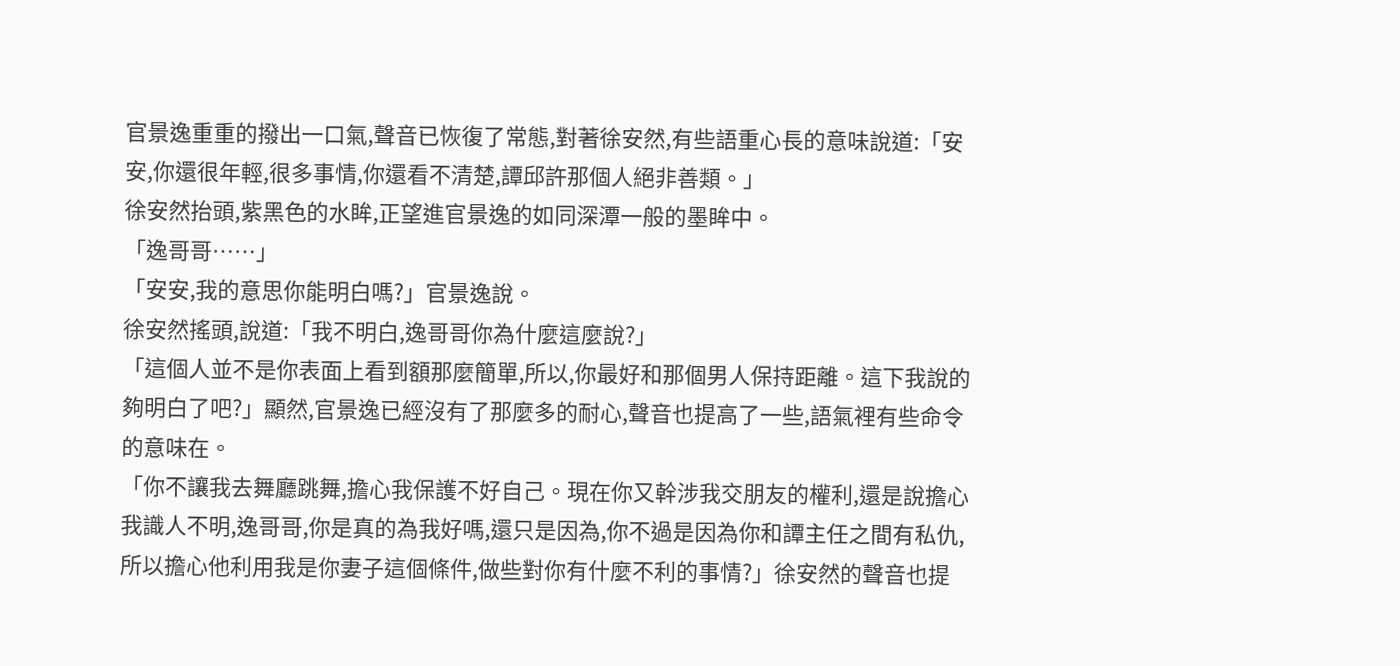官景逸重重的撥出一口氣,聲音已恢復了常態,對著徐安然,有些語重心長的意味說道:「安安,你還很年輕,很多事情,你還看不清楚,譚邱許那個人絕非善類。」
徐安然抬頭,紫黑色的水眸,正望進官景逸的如同深潭一般的墨眸中。
「逸哥哥……」
「安安,我的意思你能明白嗎?」官景逸說。
徐安然搖頭,說道:「我不明白,逸哥哥你為什麼這麼說?」
「這個人並不是你表面上看到額那麼簡單,所以,你最好和那個男人保持距離。這下我說的夠明白了吧?」顯然,官景逸已經沒有了那麼多的耐心,聲音也提高了一些,語氣裡有些命令的意味在。
「你不讓我去舞廳跳舞,擔心我保護不好自己。現在你又幹涉我交朋友的權利,還是說擔心我識人不明,逸哥哥,你是真的為我好嗎,還只是因為,你不過是因為你和譚主任之間有私仇,所以擔心他利用我是你妻子這個條件,做些對你有什麼不利的事情?」徐安然的聲音也提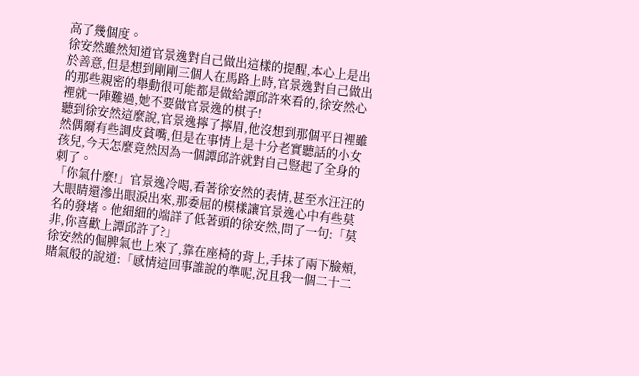高了幾個度。
徐安然雖然知道官景逸對自己做出這樣的提醒,本心上是出於善意,但是想到剛剛三個人在馬路上時,官景逸對自己做出的那些親密的舉動很可能都是做給譚邱許來看的,徐安然心裡就一陣難過,她不要做官景逸的棋子!
聽到徐安然這麼說,官景逸擰了擰眉,他沒想到那個平日裡雖然偶爾有些調皮貧嘴,但是在事情上是十分老實聽話的小女孩兒,今天怎麼竟然因為一個譚邱許就對自己豎起了全身的刺了。
「你氣什麼!」官景逸冷喝,看著徐安然的表情,甚至水汪汪的大眼睛還滲出眼淚出來,那委屈的模樣讓官景逸心中有些莫名的發堵。他細細的端詳了低著頭的徐安然,問了一句:「莫非,你喜歡上譚邱許了?」
徐安然的倔脾氣也上來了,靠在座椅的背上,手抹了兩下臉頰,賭氣般的說道:「感情這回事誰說的準呢,況且我一個二十二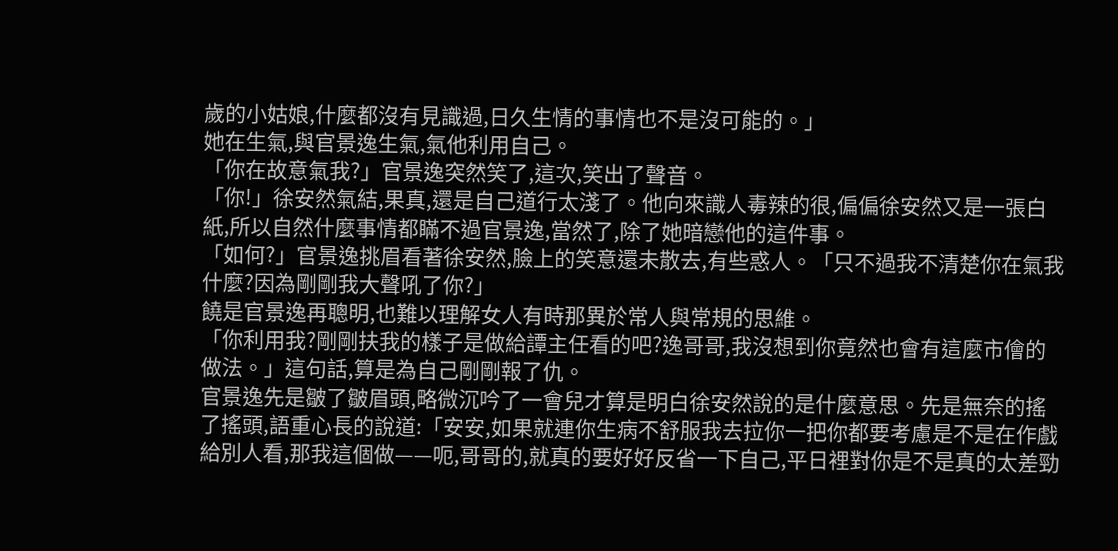歲的小姑娘,什麼都沒有見識過,日久生情的事情也不是沒可能的。」
她在生氣,與官景逸生氣,氣他利用自己。
「你在故意氣我?」官景逸突然笑了,這次,笑出了聲音。
「你!」徐安然氣結,果真,還是自己道行太淺了。他向來識人毒辣的很,偏偏徐安然又是一張白紙,所以自然什麼事情都瞞不過官景逸,當然了,除了她暗戀他的這件事。
「如何?」官景逸挑眉看著徐安然,臉上的笑意還未散去,有些惑人。「只不過我不清楚你在氣我什麼?因為剛剛我大聲吼了你?」
饒是官景逸再聰明,也難以理解女人有時那異於常人與常規的思維。
「你利用我?剛剛扶我的樣子是做給譚主任看的吧?逸哥哥,我沒想到你竟然也會有這麼市儈的做法。」這句話,算是為自己剛剛報了仇。
官景逸先是皺了皺眉頭,略微沉吟了一會兒才算是明白徐安然說的是什麼意思。先是無奈的搖了搖頭,語重心長的說道:「安安,如果就連你生病不舒服我去拉你一把你都要考慮是不是在作戲給別人看,那我這個做——呃,哥哥的,就真的要好好反省一下自己,平日裡對你是不是真的太差勁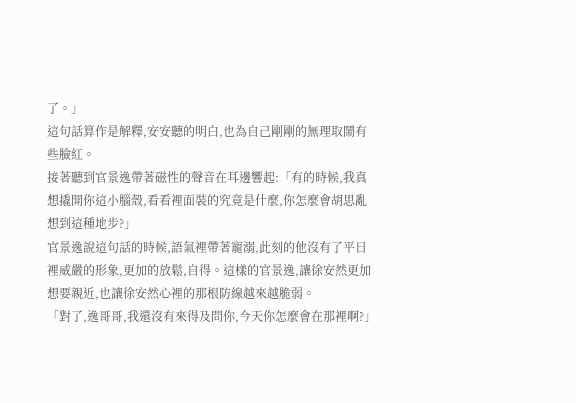了。」
這句話算作是解釋,安安聽的明白,也為自己剛剛的無理取鬧有些臉紅。
接著聽到官景逸帶著磁性的聲音在耳邊響起:「有的時候,我真想撬開你這小腦殼,看看裡面裝的究竟是什麼,你怎麼會胡思亂想到這種地步?」
官景逸說這句話的時候,語氣裡帶著寵溺,此刻的他沒有了平日裡威嚴的形象,更加的放鬆,自得。這樣的官景逸,讓徐安然更加想要親近,也讓徐安然心裡的那根防線越來越脆弱。
「對了,逸哥哥,我還沒有來得及問你,今天你怎麼會在那裡啊?」